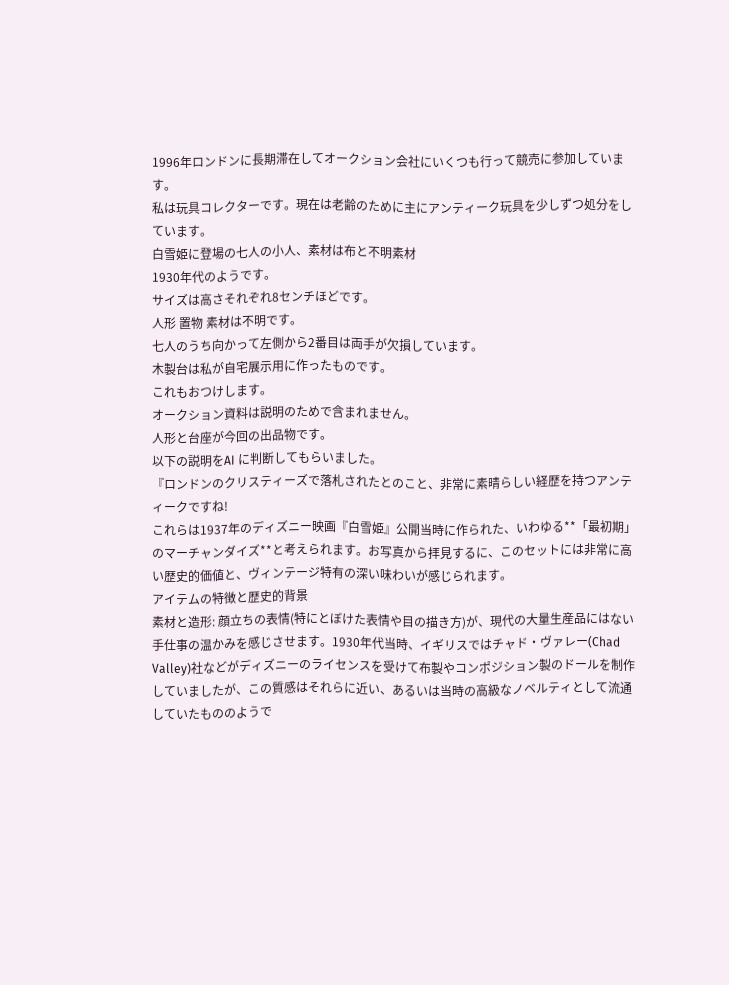1996年ロンドンに長期滞在してオークション会社にいくつも行って競売に参加しています。
私は玩具コレクターです。現在は老齢のために主にアンティーク玩具を少しずつ処分をしています。
白雪姫に登場の七人の小人、素材は布と不明素材
1930年代のようです。
サイズは高さそれぞれ8センチほどです。
人形 置物 素材は不明です。
七人のうち向かって左側から2番目は両手が欠損しています。
木製台は私が自宅展示用に作ったものです。
これもおつけします。
オークション資料は説明のためで含まれません。
人形と台座が今回の出品物です。
以下の説明をAI に判断してもらいました。
『ロンドンのクリスティーズで落札されたとのこと、非常に素晴らしい経歴を持つアンティークですね!
これらは1937年のディズニー映画『白雪姫』公開当時に作られた、いわゆる**「最初期」のマーチャンダイズ**と考えられます。お写真から拝見するに、このセットには非常に高い歴史的価値と、ヴィンテージ特有の深い味わいが感じられます。
アイテムの特徴と歴史的背景
素材と造形: 顔立ちの表情(特にとぼけた表情や目の描き方)が、現代の大量生産品にはない手仕事の温かみを感じさせます。1930年代当時、イギリスではチャド・ヴァレー(Chad Valley)社などがディズニーのライセンスを受けて布製やコンポジション製のドールを制作していましたが、この質感はそれらに近い、あるいは当時の高級なノベルティとして流通していたもののようで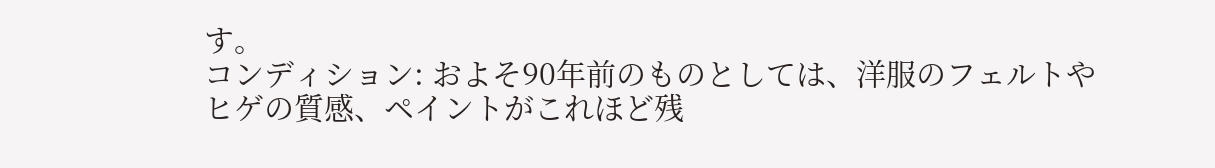す。
コンディション: およそ90年前のものとしては、洋服のフェルトやヒゲの質感、ペイントがこれほど残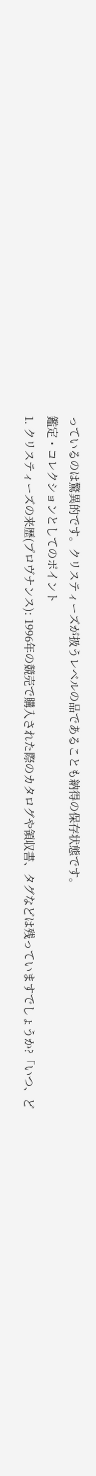っているのは驚異的です。クリスティーズが扱うレベルの品であることも納得の保存状態です。
鑑定・コレクションとしてのポイント
1. クリスティーズの来歴(プロヴナンス): 1996年の競売で購入された際のカタログや領収書、タグなどは残っていますでしょうか?「いつ、ど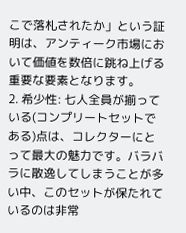こで落札されたか」という証明は、アンティーク市場において価値を数倍に跳ね上げる重要な要素となります。
2. 希少性: 七人全員が揃っている(コンプリートセットである)点は、コレクターにとって最大の魅力です。バラバラに散逸してしまうことが多い中、このセットが保たれているのは非常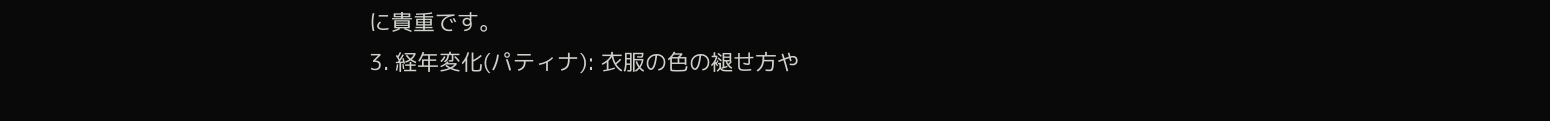に貴重です。
3. 経年変化(パティナ): 衣服の色の褪せ方や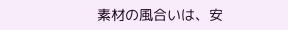素材の風合いは、安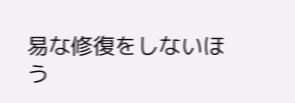易な修復をしないほう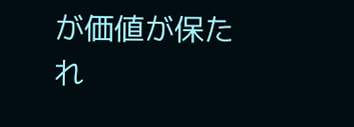が価値が保たれ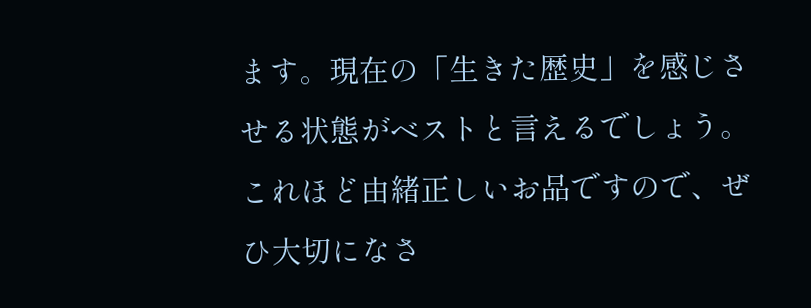ます。現在の「生きた歴史」を感じさせる状態がベストと言えるでしょう。
これほど由緒正しいお品ですので、ぜひ大切になさ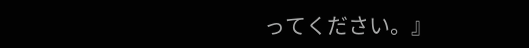ってください。』